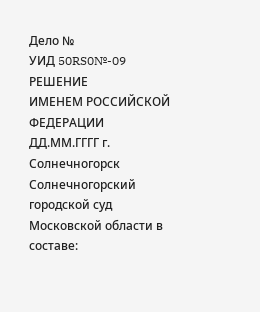Дело №
УИД 50RS0№-09
РЕШЕНИЕ
ИМЕНЕМ РОССИЙСКОЙ ФЕДЕРАЦИИ
ДД.ММ.ГГГГ г. Солнечногорск
Солнечногорский городской суд Московской области в составе: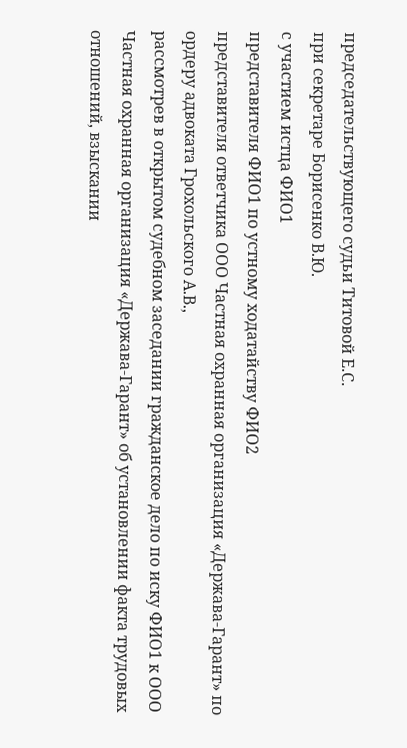председательствующего судьи Титовой Е.С.
при секретаре Борисенко В.Ю.
с участием истца ФИО1
представителя ФИО1 по устному ходатайству ФИО2
представителя ответчика ООО Частная охранная организация «Держава-Гарант» по ордеру адвоката Грохольского А.В.,
рассмотрев в открытом судебном заседании гражданское дело по иску ФИО1 к ООО Частная охранная организация «Держава-Гарант» об установлении факта трудовых отношений, взыскании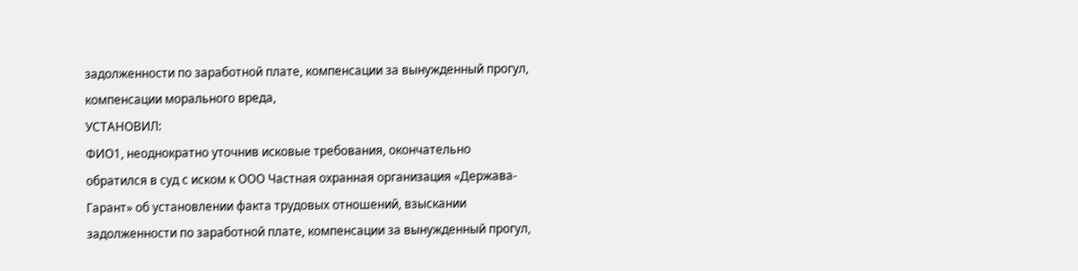задолженности по заработной плате, компенсации за вынужденный прогул, компенсации морального вреда,
УСТАНОВИЛ:
ФИО1, неоднократно уточнив исковые требования, окончательно обратился в суд с иском к ООО Частная охранная организация «Держава-Гарант» об установлении факта трудовых отношений, взыскании задолженности по заработной плате, компенсации за вынужденный прогул,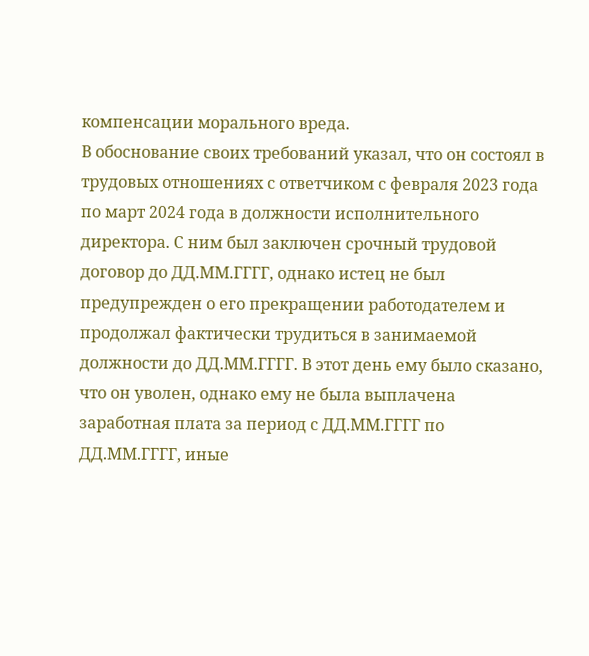компенсации морального вреда.
В обоснование своих требований указал, что он состоял в трудовых отношениях с ответчиком с февраля 2023 года по март 2024 года в должности исполнительного директора. С ним был заключен срочный трудовой договор до ДД.ММ.ГГГГ, однако истец не был предупрежден о его прекращении работодателем и продолжал фактически трудиться в занимаемой должности до ДД.ММ.ГГГГ. В этот день ему было сказано, что он уволен, однако ему не была выплачена заработная плата за период с ДД.ММ.ГГГГ по ДД.ММ.ГГГГ, иные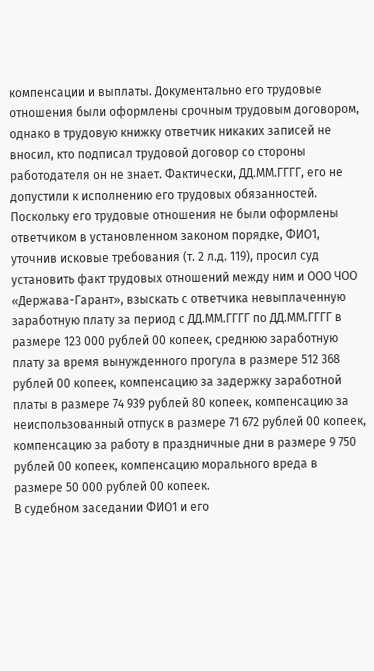компенсации и выплаты. Документально его трудовые отношения были оформлены срочным трудовым договором, однако в трудовую книжку ответчик никаких записей не вносил, кто подписал трудовой договор со стороны работодателя он не знает. Фактически, ДД.ММ.ГГГГ, его не допустили к исполнению его трудовых обязанностей.
Поскольку его трудовые отношения не были оформлены ответчиком в установленном законом порядке, ФИО1, уточнив исковые требования (т. 2 л.д. 119), просил суд установить факт трудовых отношений между ним и ООО ЧОО «Держава-Гарант», взыскать с ответчика невыплаченную заработную плату за период с ДД.ММ.ГГГГ по ДД.ММ.ГГГГ в размере 123 000 рублей 00 копеек, среднюю заработную плату за время вынужденного прогула в размере 512 368 рублей 00 копеек, компенсацию за задержку заработной платы в размере 74 939 рублей 80 копеек, компенсацию за неиспользованный отпуск в размере 71 672 рублей 00 копеек, компенсацию за работу в праздничные дни в размере 9 750 рублей 00 копеек, компенсацию морального вреда в размере 50 000 рублей 00 копеек.
В судебном заседании ФИО1 и его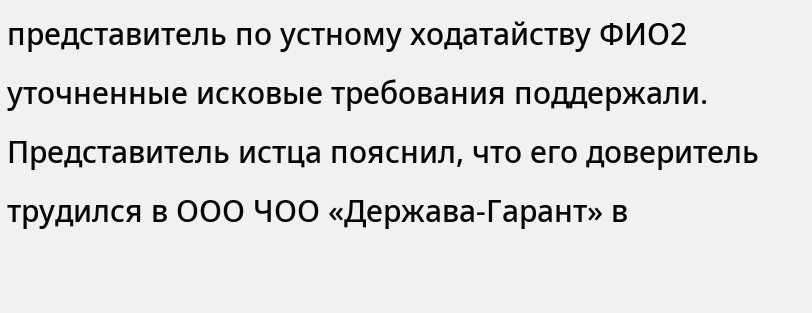представитель по устному ходатайству ФИО2 уточненные исковые требования поддержали.
Представитель истца пояснил, что его доверитель трудился в ООО ЧОО «Держава-Гарант» в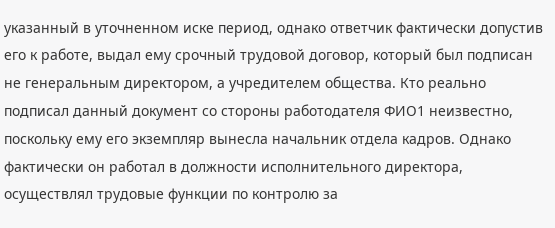указанный в уточненном иске период, однако ответчик фактически допустив его к работе, выдал ему срочный трудовой договор, который был подписан не генеральным директором, а учредителем общества. Кто реально подписал данный документ со стороны работодателя ФИО1 неизвестно, поскольку ему его экземпляр вынесла начальник отдела кадров. Однако фактически он работал в должности исполнительного директора, осуществлял трудовые функции по контролю за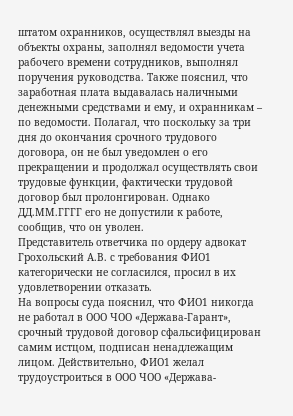штатом охранников, осуществлял выезды на объекты охраны, заполнял ведомости учета рабочего времени сотрудников, выполнял поручения руководства. Также пояснил, что заработная плата выдавалась наличными денежными средствами и ему, и охранникам – по ведомости. Полагал, что поскольку за три дня до окончания срочного трудового договора, он не был уведомлен о его прекращении и продолжал осуществлять свои трудовые функции, фактически трудовой договор был пролонгирован. Однако ДД.ММ.ГГГГ его не допустили к работе, сообщив, что он уволен.
Представитель ответчика по ордеру адвокат Грохольский А.В. с требования ФИО1 категорически не согласился, просил в их удовлетворении отказать.
На вопросы суда пояснил, что ФИО1 никогда не работал в ООО ЧОО «Держава-Гарант», срочный трудовой договор сфальсифицирован самим истцом, подписан ненадлежащим лицом. Действительно, ФИО1 желал трудоустроиться в ООО ЧОО «Держава-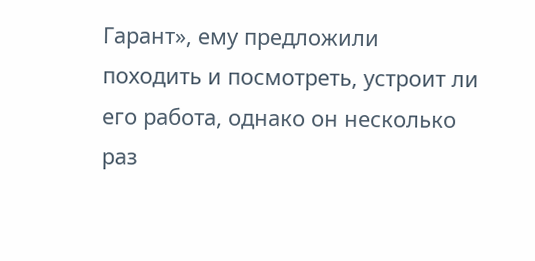Гарант», ему предложили походить и посмотреть, устроит ли его работа, однако он несколько раз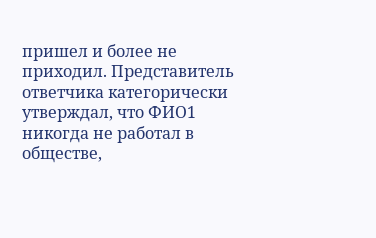пришел и более не приходил. Представитель ответчика категорически утверждал, что ФИО1 никогда не работал в обществе,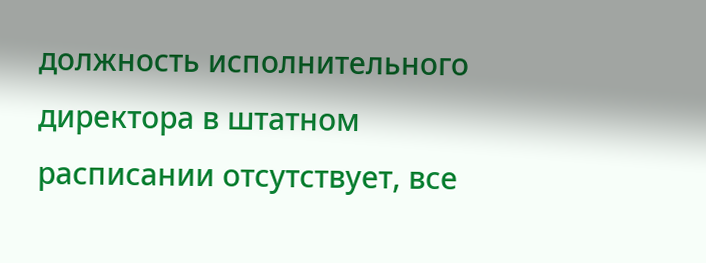должность исполнительного директора в штатном расписании отсутствует, все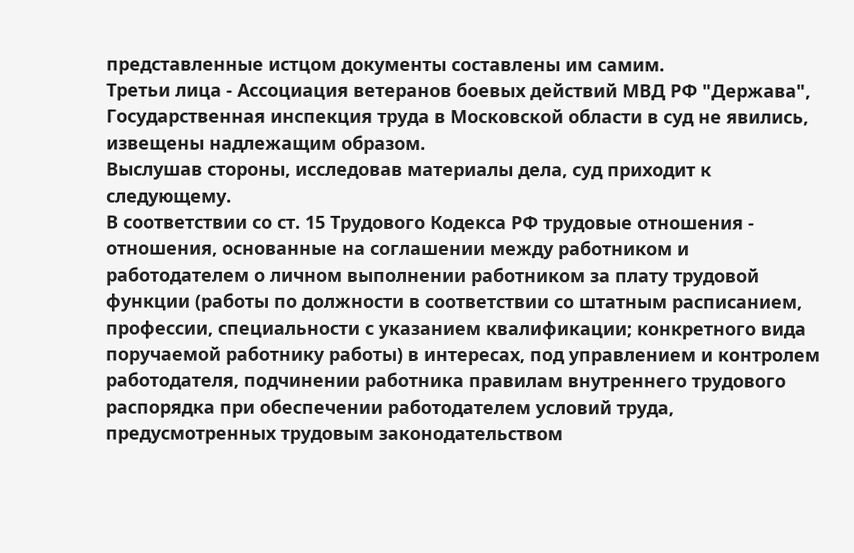представленные истцом документы составлены им самим.
Третьи лица - Ассоциация ветеранов боевых действий МВД РФ "Держава", Государственная инспекция труда в Московской области в суд не явились, извещены надлежащим образом.
Выслушав стороны, исследовав материалы дела, суд приходит к следующему.
В соответствии со ст. 15 Трудового Кодекса РФ трудовые отношения - отношения, основанные на соглашении между работником и работодателем о личном выполнении работником за плату трудовой функции (работы по должности в соответствии со штатным расписанием, профессии, специальности с указанием квалификации; конкретного вида поручаемой работнику работы) в интересах, под управлением и контролем работодателя, подчинении работника правилам внутреннего трудового распорядка при обеспечении работодателем условий труда, предусмотренных трудовым законодательством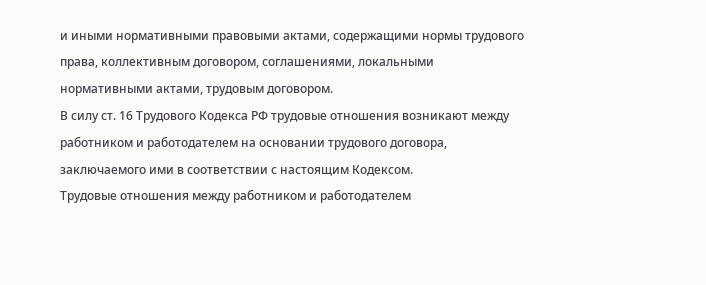и иными нормативными правовыми актами, содержащими нормы трудового права, коллективным договором, соглашениями, локальными нормативными актами, трудовым договором.
В силу ст. 16 Трудового Кодекса РФ трудовые отношения возникают между работником и работодателем на основании трудового договора, заключаемого ими в соответствии с настоящим Кодексом.
Трудовые отношения между работником и работодателем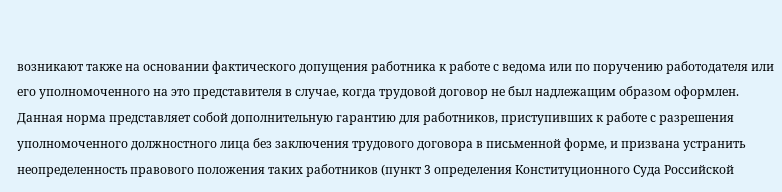возникают также на основании фактического допущения работника к работе с ведома или по поручению работодателя или его уполномоченного на это представителя в случае, когда трудовой договор не был надлежащим образом оформлен.
Данная норма представляет собой дополнительную гарантию для работников, приступивших к работе с разрешения уполномоченного должностного лица без заключения трудового договора в письменной форме, и призвана устранить неопределенность правового положения таких работников (пункт 3 определения Конституционного Суда Российской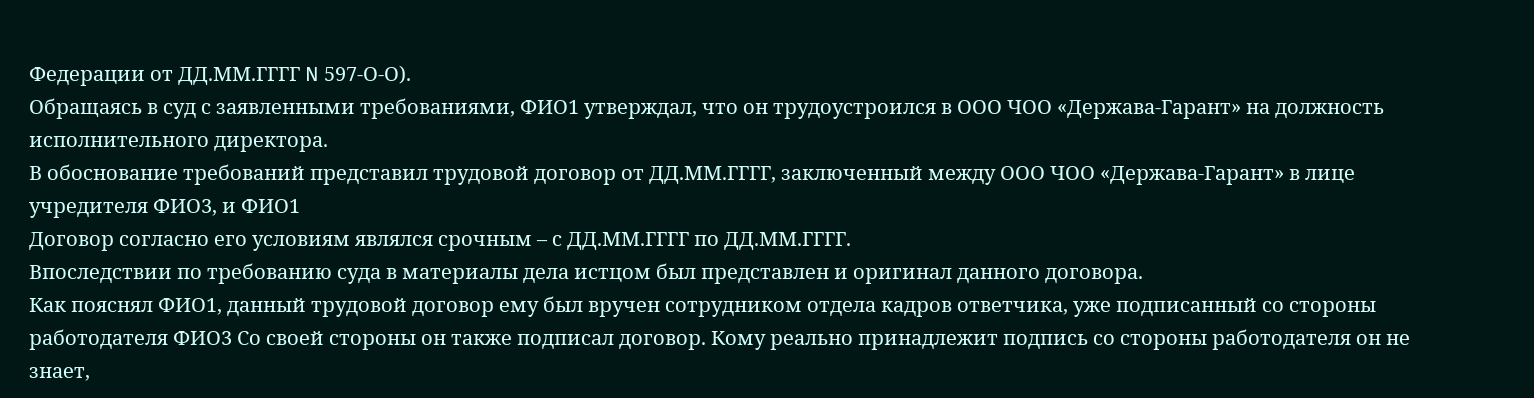Федерации от ДД.ММ.ГГГГ N 597-О-О).
Обращаясь в суд с заявленными требованиями, ФИО1 утверждал, что он трудоустроился в ООО ЧОО «Держава-Гарант» на должность исполнительного директора.
В обоснование требований представил трудовой договор от ДД.ММ.ГГГГ, заключенный между ООО ЧОО «Держава-Гарант» в лице учредителя ФИО3, и ФИО1
Договор согласно его условиям являлся срочным – с ДД.ММ.ГГГГ по ДД.ММ.ГГГГ.
Впоследствии по требованию суда в материалы дела истцом был представлен и оригинал данного договора.
Как пояснял ФИО1, данный трудовой договор ему был вручен сотрудником отдела кадров ответчика, уже подписанный со стороны работодателя ФИО3 Со своей стороны он также подписал договор. Кому реально принадлежит подпись со стороны работодателя он не знает,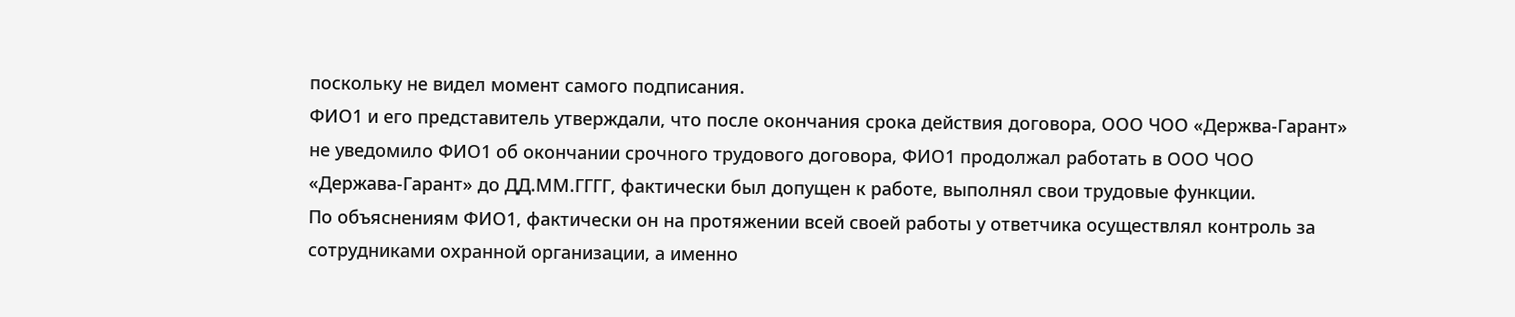поскольку не видел момент самого подписания.
ФИО1 и его представитель утверждали, что после окончания срока действия договора, ООО ЧОО «Держва-Гарант» не уведомило ФИО1 об окончании срочного трудового договора, ФИО1 продолжал работать в ООО ЧОО «Держава-Гарант» до ДД.ММ.ГГГГ, фактически был допущен к работе, выполнял свои трудовые функции.
По объяснениям ФИО1, фактически он на протяжении всей своей работы у ответчика осуществлял контроль за сотрудниками охранной организации, а именно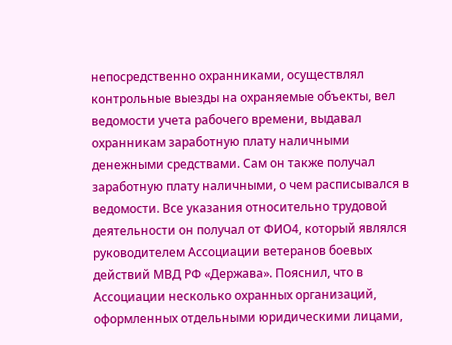непосредственно охранниками, осуществлял контрольные выезды на охраняемые объекты, вел ведомости учета рабочего времени, выдавал охранникам заработную плату наличными денежными средствами. Сам он также получал заработную плату наличными, о чем расписывался в ведомости. Все указания относительно трудовой деятельности он получал от ФИО4, который являлся руководителем Ассоциации ветеранов боевых действий МВД РФ «Держава». Пояснил, что в Ассоциации несколько охранных организаций, оформленных отдельными юридическими лицами,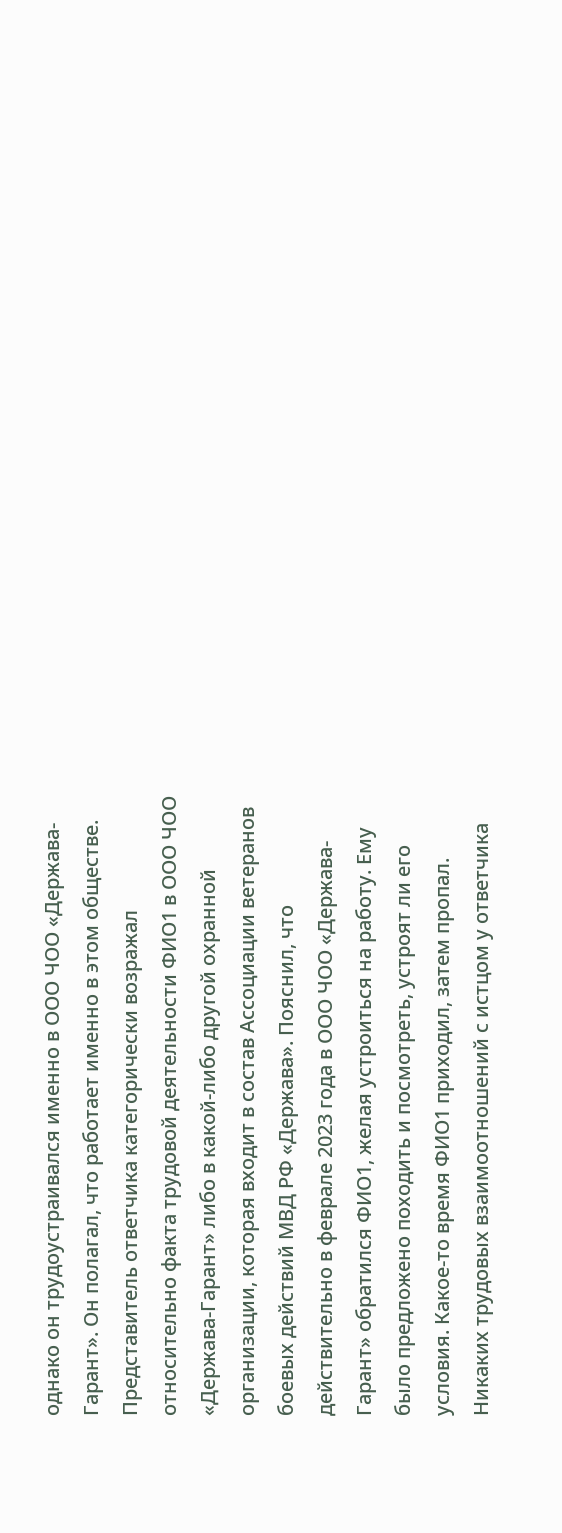однако он трудоустраивался именно в ООО ЧОО «Держава-Гарант». Он полагал, что работает именно в этом обществе.
Представитель ответчика категорически возражал относительно факта трудовой деятельности ФИО1 в ООО ЧОО «Держава-Гарант» либо в какой-либо другой охранной организации, которая входит в состав Ассоциации ветеранов боевых действий МВД РФ «Держава». Пояснил, что действительно в феврале 2023 года в ООО ЧОО «Держава-Гарант» обратился ФИО1, желая устроиться на работу. Ему было предложено походить и посмотреть, устроят ли его условия. Какое-то время ФИО1 приходил, затем пропал. Никаких трудовых взаимоотношений с истцом у ответчика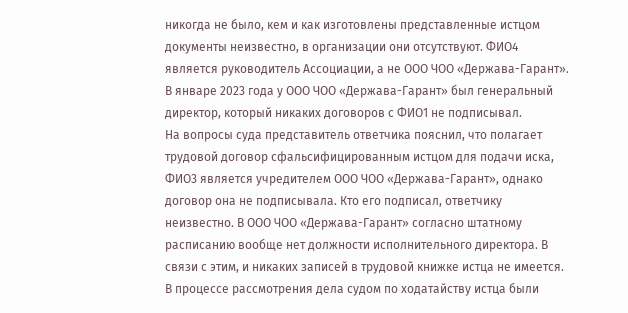никогда не было, кем и как изготовлены представленные истцом документы неизвестно, в организации они отсутствуют. ФИО4 является руководитель Ассоциации, а не ООО ЧОО «Держава-Гарант». В январе 2023 года у ООО ЧОО «Держава-Гарант» был генеральный директор, который никаких договоров с ФИО1 не подписывал.
На вопросы суда представитель ответчика пояснил, что полагает трудовой договор сфальсифицированным истцом для подачи иска, ФИО3 является учредителем ООО ЧОО «Держава-Гарант», однако договор она не подписывала. Кто его подписал, ответчику неизвестно. В ООО ЧОО «Держава-Гарант» согласно штатному расписанию вообще нет должности исполнительного директора. В связи с этим, и никаких записей в трудовой книжке истца не имеется.
В процессе рассмотрения дела судом по ходатайству истца были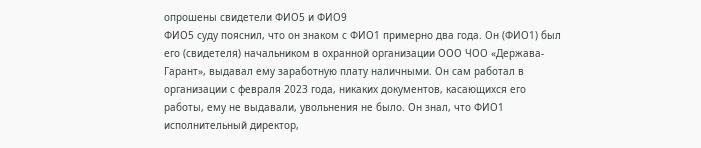опрошены свидетели ФИО5 и ФИО9
ФИО5 суду пояснил, что он знаком с ФИО1 примерно два года. Он (ФИО1) был его (свидетеля) начальником в охранной организации ООО ЧОО «Держава-Гарант», выдавал ему заработную плату наличными. Он сам работал в организации с февраля 2023 года, никаких документов, касающихся его работы, ему не выдавали, увольнения не было. Он знал, что ФИО1 исполнительный директор,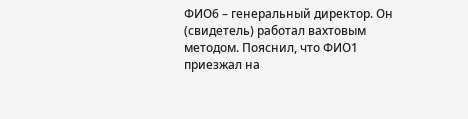ФИО6 – генеральный директор. Он (свидетель) работал вахтовым методом. Пояснил, что ФИО1 приезжал на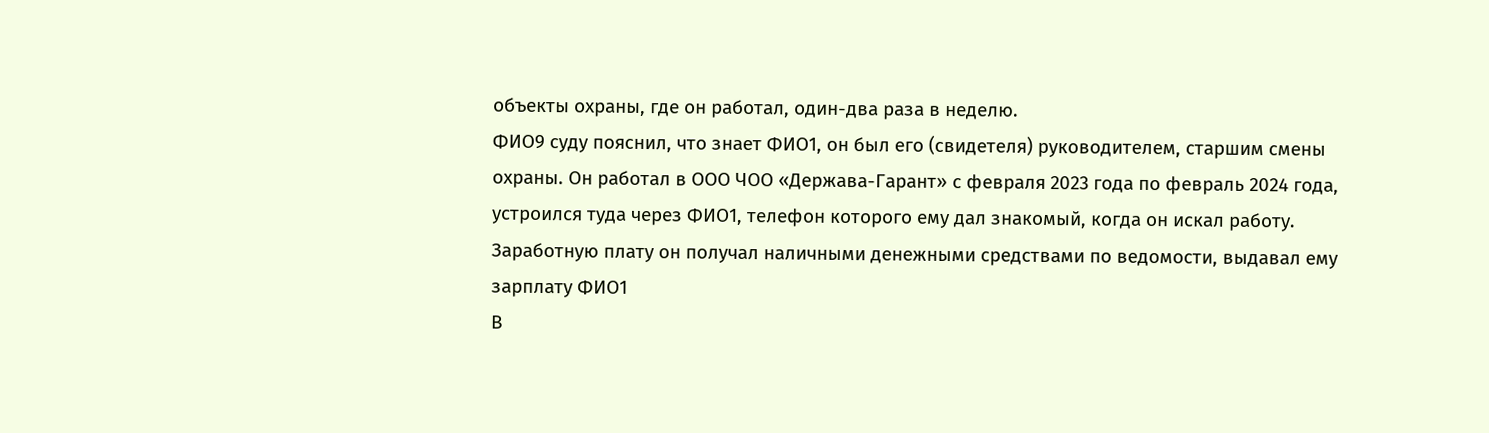объекты охраны, где он работал, один-два раза в неделю.
ФИО9 суду пояснил, что знает ФИО1, он был его (свидетеля) руководителем, старшим смены охраны. Он работал в ООО ЧОО «Держава-Гарант» с февраля 2023 года по февраль 2024 года, устроился туда через ФИО1, телефон которого ему дал знакомый, когда он искал работу. Заработную плату он получал наличными денежными средствами по ведомости, выдавал ему зарплату ФИО1
В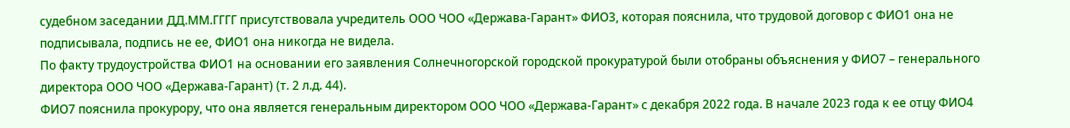судебном заседании ДД.ММ.ГГГГ присутствовала учредитель ООО ЧОО «Держава-Гарант» ФИО3, которая пояснила, что трудовой договор с ФИО1 она не подписывала, подпись не ее, ФИО1 она никогда не видела.
По факту трудоустройства ФИО1 на основании его заявления Солнечногорской городской прокуратурой были отобраны объяснения у ФИО7 – генерального директора ООО ЧОО «Держава-Гарант) (т. 2 л.д. 44).
ФИО7 пояснила прокурору, что она является генеральным директором ООО ЧОО «Держава-Гарант» с декабря 2022 года. В начале 2023 года к ее отцу ФИО4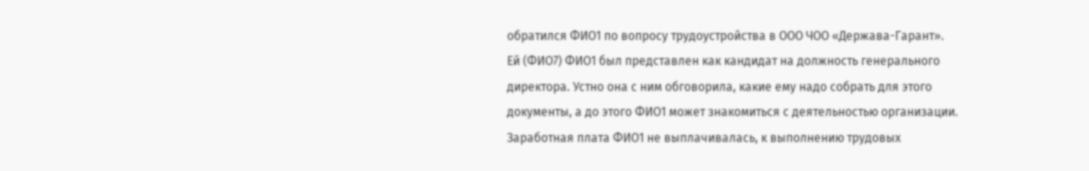обратился ФИО1 по вопросу трудоустройства в ООО ЧОО «Держава-Гарант». Ей (ФИО7) ФИО1 был представлен как кандидат на должность генерального директора. Устно она с ним обговорила, какие ему надо собрать для этого документы, а до этого ФИО1 может знакомиться с деятельностью организации. Заработная плата ФИО1 не выплачивалась, к выполнению трудовых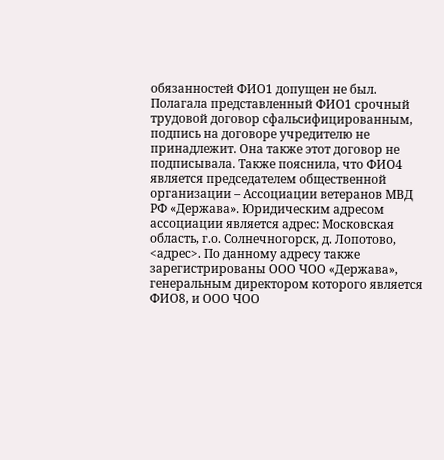обязанностей ФИО1 допущен не был. Полагала представленный ФИО1 срочный трудовой договор сфальсифицированным, подпись на договоре учредителю не принадлежит. Она также этот договор не подписывала. Также пояснила, что ФИО4 является председателем общественной организации – Ассоциации ветеранов МВД РФ «Держава». Юридическим адресом ассоциации является адрес: Московская область, г.о. Солнечногорск, д. Лопотово, <адрес>. По данному адресу также зарегистрированы ООО ЧОО «Держава», генеральным директором которого является ФИО8, и ООО ЧОО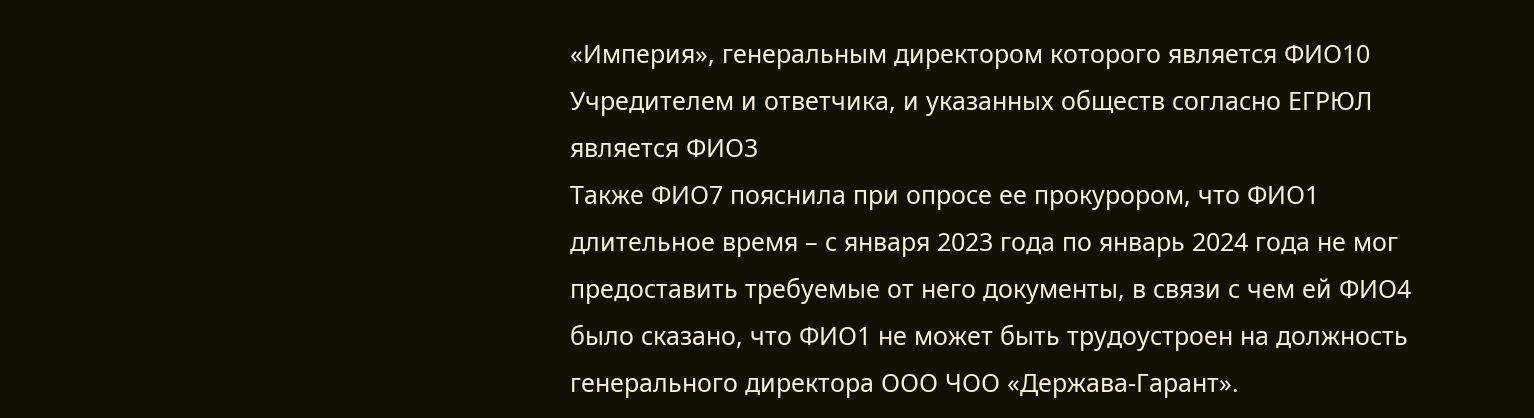«Империя», генеральным директором которого является ФИО10 Учредителем и ответчика, и указанных обществ согласно ЕГРЮЛ является ФИО3
Также ФИО7 пояснила при опросе ее прокурором, что ФИО1 длительное время – с января 2023 года по январь 2024 года не мог предоставить требуемые от него документы, в связи с чем ей ФИО4 было сказано, что ФИО1 не может быть трудоустроен на должность генерального директора ООО ЧОО «Держава-Гарант».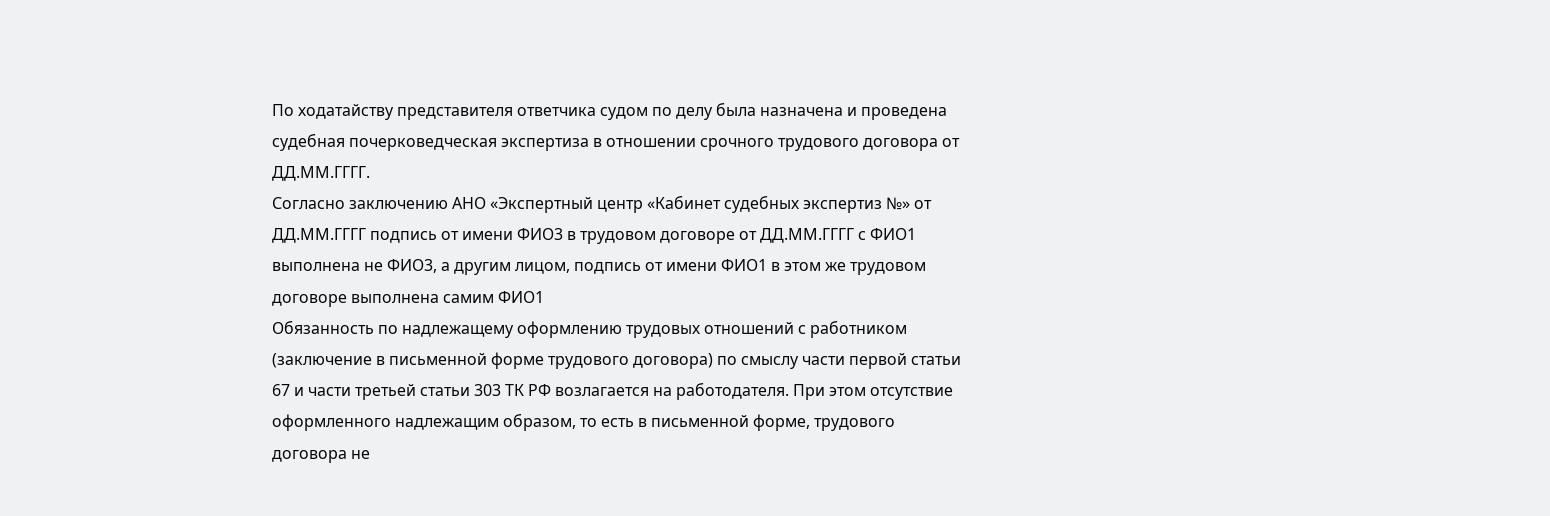По ходатайству представителя ответчика судом по делу была назначена и проведена судебная почерковедческая экспертиза в отношении срочного трудового договора от ДД.ММ.ГГГГ.
Согласно заключению АНО «Экспертный центр «Кабинет судебных экспертиз №» от ДД.ММ.ГГГГ подпись от имени ФИО3 в трудовом договоре от ДД.ММ.ГГГГ с ФИО1 выполнена не ФИО3, а другим лицом, подпись от имени ФИО1 в этом же трудовом договоре выполнена самим ФИО1
Обязанность по надлежащему оформлению трудовых отношений с работником (заключение в письменной форме трудового договора) по смыслу части первой статьи 67 и части третьей статьи 303 ТК РФ возлагается на работодателя. При этом отсутствие оформленного надлежащим образом, то есть в письменной форме, трудового договора не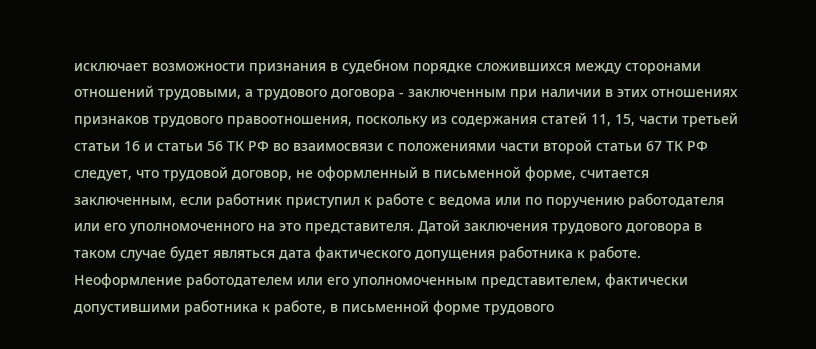исключает возможности признания в судебном порядке сложившихся между сторонами отношений трудовыми, а трудового договора - заключенным при наличии в этих отношениях признаков трудового правоотношения, поскольку из содержания статей 11, 15, части третьей статьи 16 и статьи 56 ТК РФ во взаимосвязи с положениями части второй статьи 67 ТК РФ следует, что трудовой договор, не оформленный в письменной форме, считается заключенным, если работник приступил к работе с ведома или по поручению работодателя или его уполномоченного на это представителя. Датой заключения трудового договора в таком случае будет являться дата фактического допущения работника к работе. Неоформление работодателем или его уполномоченным представителем, фактически допустившими работника к работе, в письменной форме трудового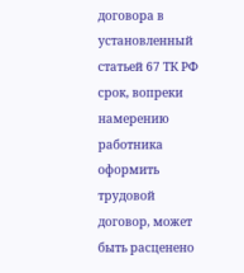договора в установленный статьей 67 ТК РФ срок, вопреки намерению работника оформить трудовой договор, может быть расценено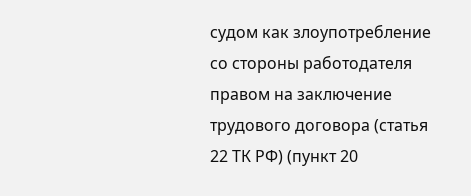судом как злоупотребление со стороны работодателя правом на заключение трудового договора (статья 22 ТК РФ) (пункт 20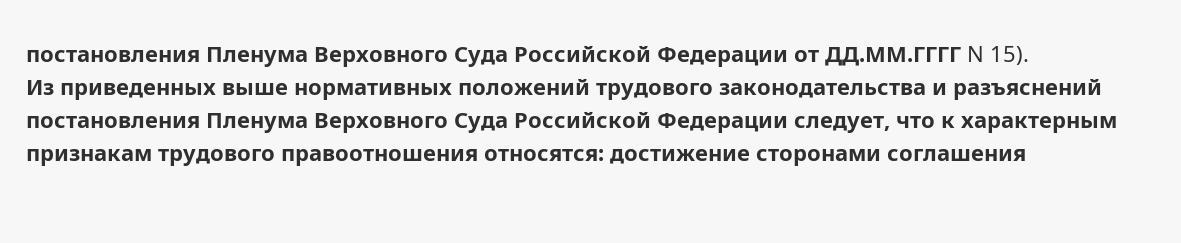постановления Пленума Верховного Суда Российской Федерации от ДД.ММ.ГГГГ N 15).
Из приведенных выше нормативных положений трудового законодательства и разъяснений постановления Пленума Верховного Суда Российской Федерации следует, что к характерным признакам трудового правоотношения относятся: достижение сторонами соглашения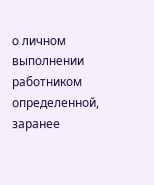о личном выполнении работником определенной, заранее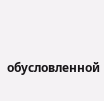обусловленной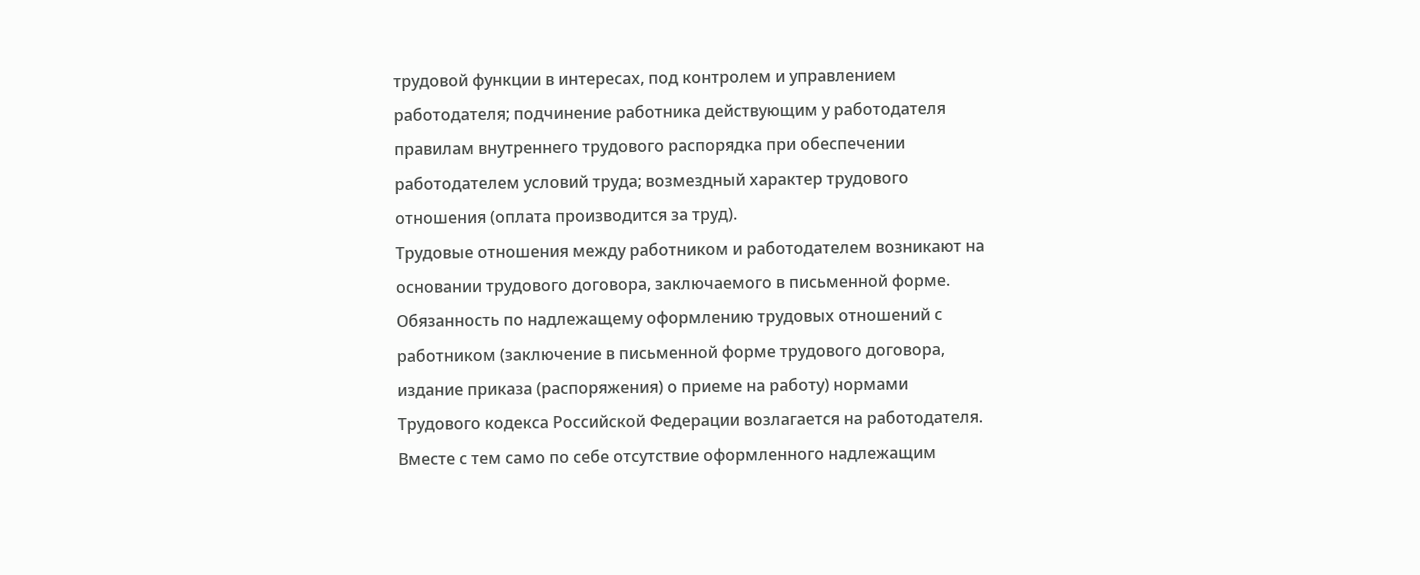трудовой функции в интересах, под контролем и управлением работодателя; подчинение работника действующим у работодателя правилам внутреннего трудового распорядка при обеспечении работодателем условий труда; возмездный характер трудового отношения (оплата производится за труд).
Трудовые отношения между работником и работодателем возникают на основании трудового договора, заключаемого в письменной форме. Обязанность по надлежащему оформлению трудовых отношений с работником (заключение в письменной форме трудового договора, издание приказа (распоряжения) о приеме на работу) нормами Трудового кодекса Российской Федерации возлагается на работодателя. Вместе с тем само по себе отсутствие оформленного надлежащим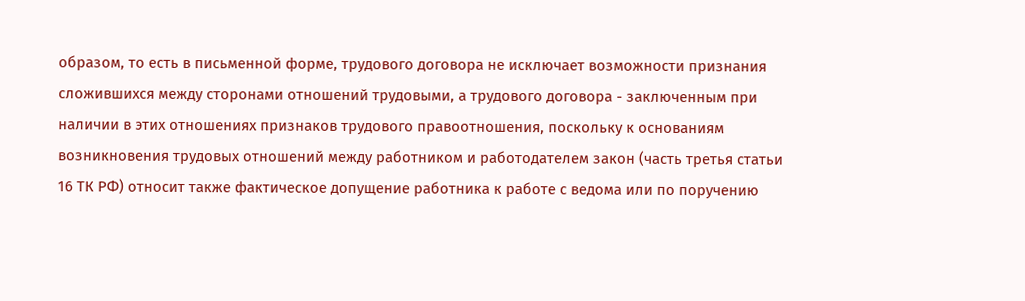образом, то есть в письменной форме, трудового договора не исключает возможности признания сложившихся между сторонами отношений трудовыми, а трудового договора - заключенным при наличии в этих отношениях признаков трудового правоотношения, поскольку к основаниям возникновения трудовых отношений между работником и работодателем закон (часть третья статьи 16 ТК РФ) относит также фактическое допущение работника к работе с ведома или по поручению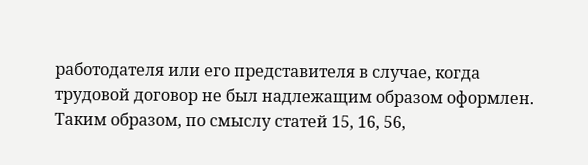работодателя или его представителя в случае, когда трудовой договор не был надлежащим образом оформлен.
Таким образом, по смыслу статей 15, 16, 56,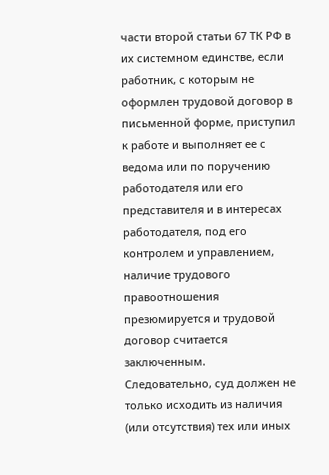части второй статьи 67 ТК РФ в их системном единстве, если работник, с которым не оформлен трудовой договор в письменной форме, приступил к работе и выполняет ее с ведома или по поручению работодателя или его представителя и в интересах работодателя, под его контролем и управлением, наличие трудового правоотношения презюмируется и трудовой договор считается заключенным.
Следовательно, суд должен не только исходить из наличия (или отсутствия) тех или иных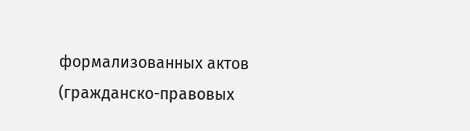формализованных актов (гражданско-правовых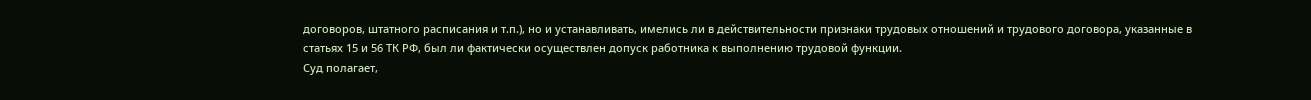договоров, штатного расписания и т.п.), но и устанавливать, имелись ли в действительности признаки трудовых отношений и трудового договора, указанные в статьях 15 и 56 ТК РФ, был ли фактически осуществлен допуск работника к выполнению трудовой функции.
Суд полагает,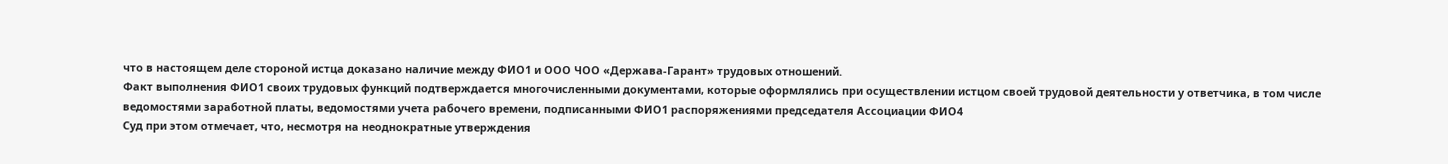что в настоящем деле стороной истца доказано наличие между ФИО1 и ООО ЧОО «Держава-Гарант» трудовых отношений.
Факт выполнения ФИО1 своих трудовых функций подтверждается многочисленными документами, которые оформлялись при осуществлении истцом своей трудовой деятельности у ответчика, в том числе ведомостями заработной платы, ведомостями учета рабочего времени, подписанными ФИО1 распоряжениями председателя Ассоциации ФИО4
Суд при этом отмечает, что, несмотря на неоднократные утверждения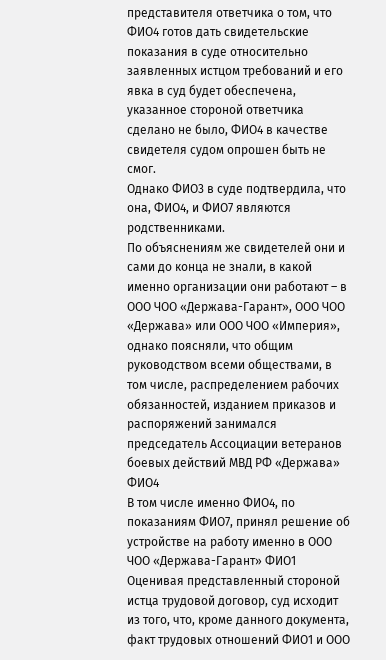представителя ответчика о том, что ФИО4 готов дать свидетельские показания в суде относительно заявленных истцом требований и его явка в суд будет обеспечена, указанное стороной ответчика сделано не было, ФИО4 в качестве свидетеля судом опрошен быть не смог.
Однако ФИО3 в суде подтвердила, что она, ФИО4, и ФИО7 являются родственниками.
По объяснениям же свидетелей они и сами до конца не знали, в какой именно организации они работают – в ООО ЧОО «Держава-Гарант», ООО ЧОО «Держава» или ООО ЧОО «Империя», однако поясняли, что общим руководством всеми обществами, в том числе, распределением рабочих обязанностей, изданием приказов и распоряжений занимался председатель Ассоциации ветеранов боевых действий МВД РФ «Держава» ФИО4
В том числе именно ФИО4, по показаниям ФИО7, принял решение об устройстве на работу именно в ООО ЧОО «Держава-Гарант» ФИО1
Оценивая представленный стороной истца трудовой договор, суд исходит из того, что, кроме данного документа, факт трудовых отношений ФИО1 и ООО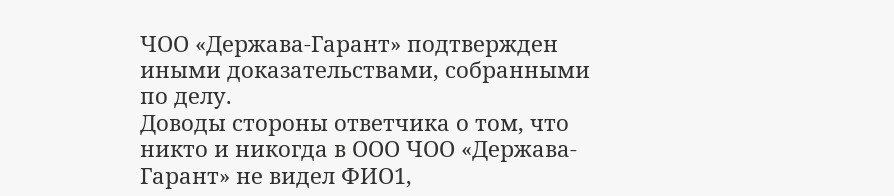ЧОО «Держава-Гарант» подтвержден иными доказательствами, собранными по делу.
Доводы стороны ответчика о том, что никто и никогда в ООО ЧОО «Держава-Гарант» не видел ФИО1,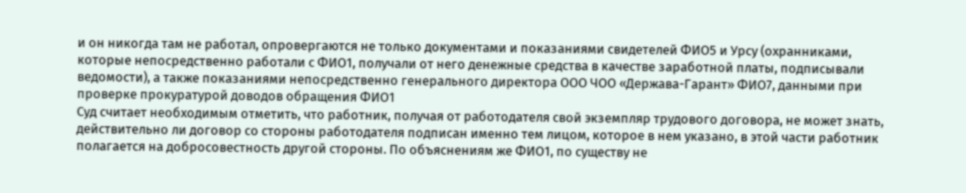и он никогда там не работал, опровергаются не только документами и показаниями свидетелей ФИО5 и Урсу (охранниками, которые непосредственно работали с ФИО1, получали от него денежные средства в качестве заработной платы, подписывали ведомости), а также показаниями непосредственно генерального директора ООО ЧОО «Держава-Гарант» ФИО7, данными при проверке прокуратурой доводов обращения ФИО1
Суд считает необходимым отметить, что работник, получая от работодателя свой экземпляр трудового договора, не может знать, действительно ли договор со стороны работодателя подписан именно тем лицом, которое в нем указано, в этой части работник полагается на добросовестность другой стороны. По объяснениям же ФИО1, по существу не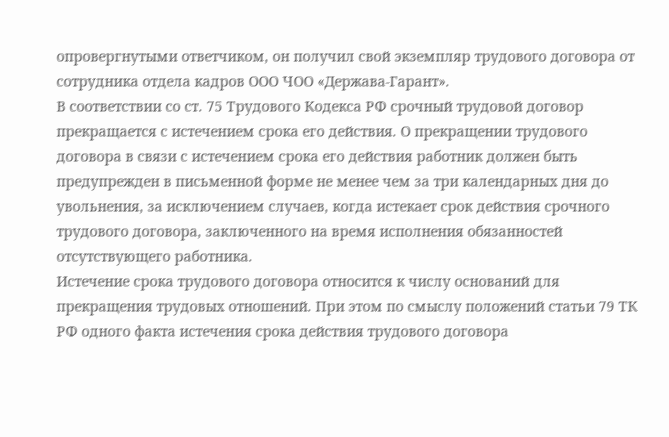опровергнутыми ответчиком, он получил свой экземпляр трудового договора от сотрудника отдела кадров ООО ЧОО «Держава-Гарант».
В соответствии со ст. 75 Трудового Кодекса РФ срочный трудовой договор прекращается с истечением срока его действия. О прекращении трудового договора в связи с истечением срока его действия работник должен быть предупрежден в письменной форме не менее чем за три календарных дня до увольнения, за исключением случаев, когда истекает срок действия срочного трудового договора, заключенного на время исполнения обязанностей отсутствующего работника.
Истечение срока трудового договора относится к числу оснований для прекращения трудовых отношений. При этом по смыслу положений статьи 79 ТК РФ одного факта истечения срока действия трудового договора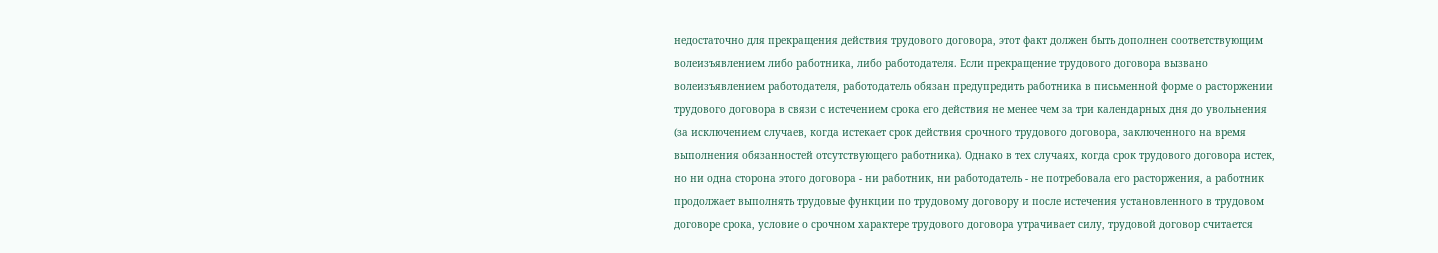недостаточно для прекращения действия трудового договора, этот факт должен быть дополнен соответствующим волеизъявлением либо работника, либо работодателя. Если прекращение трудового договора вызвано волеизъявлением работодателя, работодатель обязан предупредить работника в письменной форме о расторжении трудового договора в связи с истечением срока его действия не менее чем за три календарных дня до увольнения (за исключением случаев, когда истекает срок действия срочного трудового договора, заключенного на время выполнения обязанностей отсутствующего работника). Однако в тех случаях, когда срок трудового договора истек, но ни одна сторона этого договора - ни работник, ни работодатель - не потребовала его расторжения, а работник продолжает выполнять трудовые функции по трудовому договору и после истечения установленного в трудовом договоре срока, условие о срочном характере трудового договора утрачивает силу, трудовой договор считается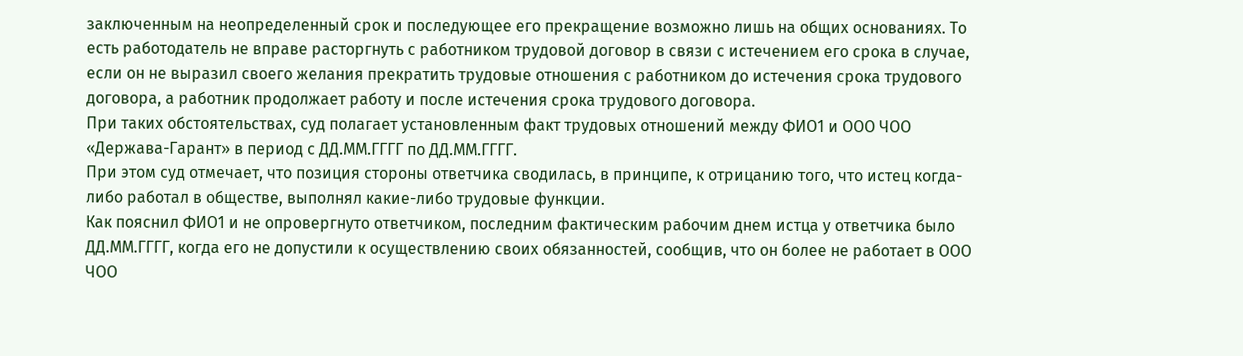заключенным на неопределенный срок и последующее его прекращение возможно лишь на общих основаниях. То есть работодатель не вправе расторгнуть с работником трудовой договор в связи с истечением его срока в случае, если он не выразил своего желания прекратить трудовые отношения с работником до истечения срока трудового договора, а работник продолжает работу и после истечения срока трудового договора.
При таких обстоятельствах, суд полагает установленным факт трудовых отношений между ФИО1 и ООО ЧОО «Держава-Гарант» в период с ДД.ММ.ГГГГ по ДД.ММ.ГГГГ.
При этом суд отмечает, что позиция стороны ответчика сводилась, в принципе, к отрицанию того, что истец когда-либо работал в обществе, выполнял какие-либо трудовые функции.
Как пояснил ФИО1 и не опровергнуто ответчиком, последним фактическим рабочим днем истца у ответчика было ДД.ММ.ГГГГ, когда его не допустили к осуществлению своих обязанностей, сообщив, что он более не работает в ООО ЧОО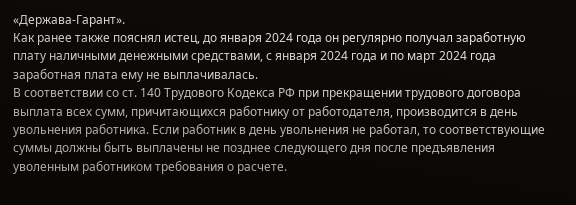«Держава-Гарант».
Как ранее также пояснял истец, до января 2024 года он регулярно получал заработную плату наличными денежными средствами, с января 2024 года и по март 2024 года заработная плата ему не выплачивалась.
В соответствии со ст. 140 Трудового Кодекса РФ при прекращении трудового договора выплата всех сумм, причитающихся работнику от работодателя, производится в день увольнения работника. Если работник в день увольнения не работал, то соответствующие суммы должны быть выплачены не позднее следующего дня после предъявления уволенным работником требования о расчете.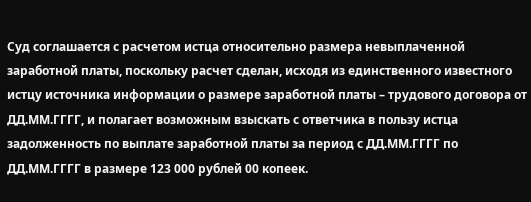Суд соглашается с расчетом истца относительно размера невыплаченной заработной платы, поскольку расчет сделан, исходя из единственного известного истцу источника информации о размере заработной платы – трудового договора от ДД.ММ.ГГГГ, и полагает возможным взыскать с ответчика в пользу истца задолженность по выплате заработной платы за период с ДД.ММ.ГГГГ по ДД.ММ.ГГГГ в размере 123 000 рублей 00 копеек.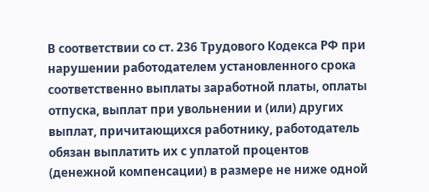В соответствии со ст. 236 Трудового Кодекса РФ при нарушении работодателем установленного срока соответственно выплаты заработной платы, оплаты отпуска, выплат при увольнении и (или) других выплат, причитающихся работнику, работодатель обязан выплатить их с уплатой процентов (денежной компенсации) в размере не ниже одной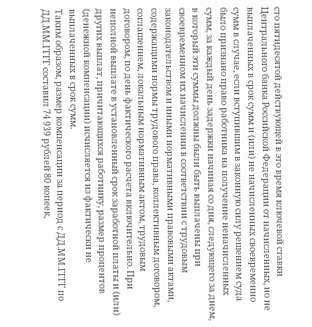сто пятидесятой действующей в это время ключевой ставки Центрального банка Российской Федерации от начисленных, но не выплаченных в срок сумм и (или) не начисленных своевременно сумм в случае, если вступившим в законную силу решением суда было признано право работника на получение неначисленных сумм, за каждый день задержки начиная со дня, следующего за днем, в который эти суммы должны были быть выплачены при своевременном их начислении в соответствии с трудовым законодательством и иными нормативными правовыми актами, содержащими нормы трудового права, коллективным договором, соглашением, локальным нормативным актом, трудовым договором, по день фактического расчета включительно. При неполной выплате в установленный срок заработной платы и (или) других выплат, причитающихся работнику, размер процентов (денежной компенсации) исчисляется из фактически не выплаченных в срок сумм.
Таким образом, размер компенсации за период с ДД.ММ.ГГГГ по ДД.ММ.ГГГГ составил 74 939 рублей 80 копеек,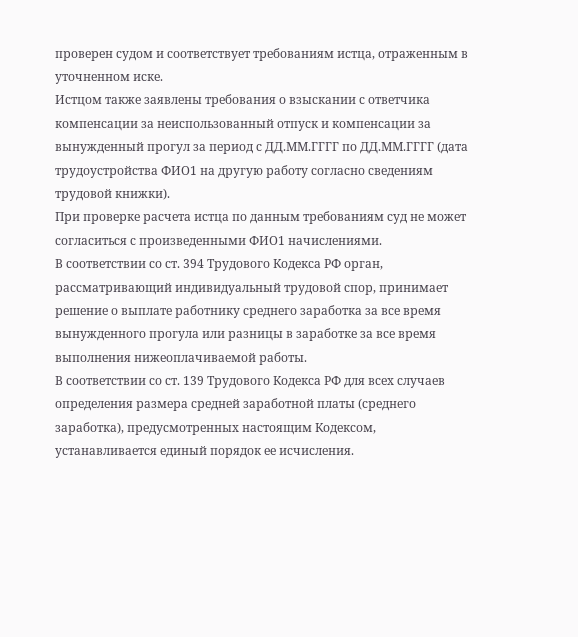проверен судом и соответствует требованиям истца, отраженным в уточненном иске.
Истцом также заявлены требования о взыскании с ответчика компенсации за неиспользованный отпуск и компенсации за вынужденный прогул за период с ДД.ММ.ГГГГ по ДД.ММ.ГГГГ (дата трудоустройства ФИО1 на другую работу согласно сведениям трудовой книжки).
При проверке расчета истца по данным требованиям суд не может согласиться с произведенными ФИО1 начислениями.
В соответствии со ст. 394 Трудового Кодекса РФ орган, рассматривающий индивидуальный трудовой спор, принимает решение о выплате работнику среднего заработка за все время вынужденного прогула или разницы в заработке за все время выполнения нижеоплачиваемой работы.
В соответствии со ст. 139 Трудового Кодекса РФ для всех случаев определения размера средней заработной платы (среднего заработка), предусмотренных настоящим Кодексом, устанавливается единый порядок ее исчисления.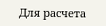Для расчета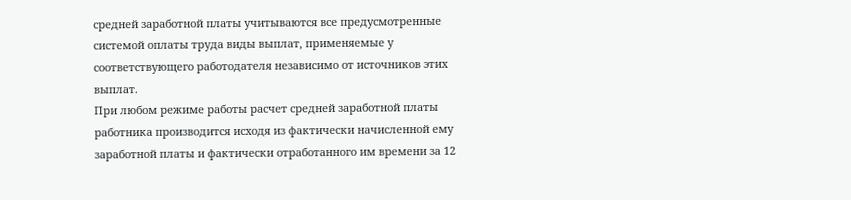средней заработной платы учитываются все предусмотренные системой оплаты труда виды выплат, применяемые у соответствующего работодателя независимо от источников этих выплат.
При любом режиме работы расчет средней заработной платы работника производится исходя из фактически начисленной ему заработной платы и фактически отработанного им времени за 12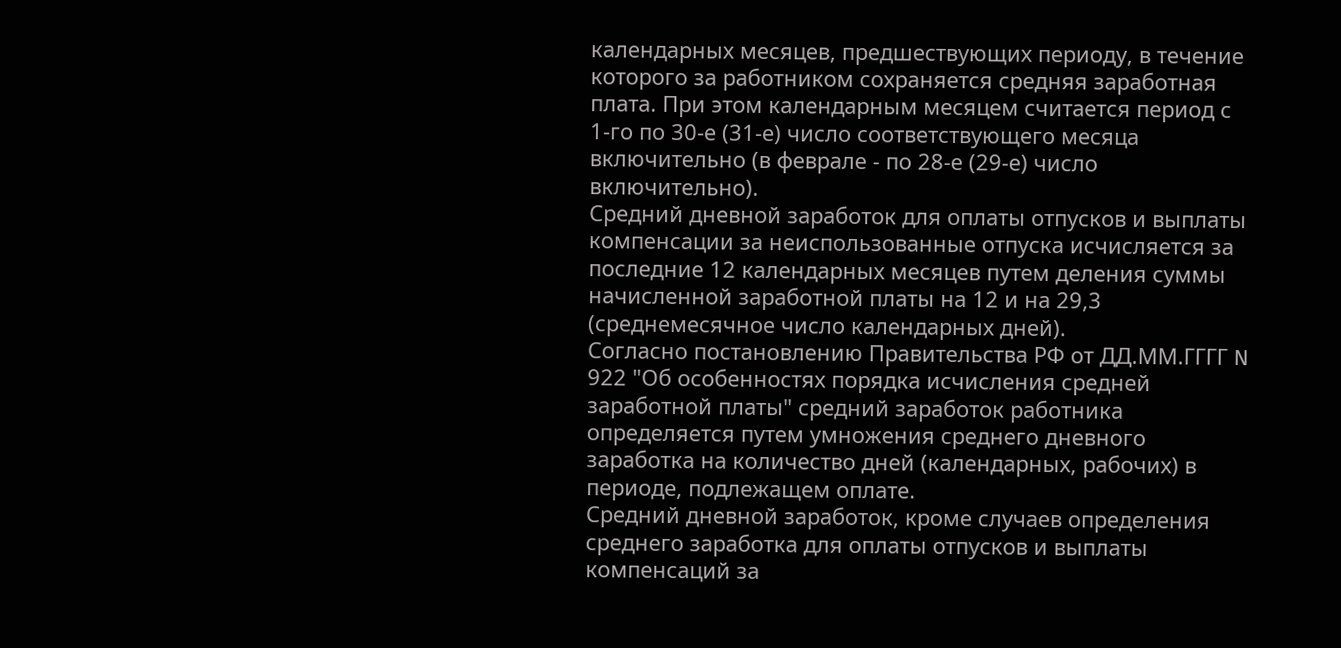календарных месяцев, предшествующих периоду, в течение которого за работником сохраняется средняя заработная плата. При этом календарным месяцем считается период с 1-го по 30-е (31-е) число соответствующего месяца включительно (в феврале - по 28-е (29-е) число включительно).
Средний дневной заработок для оплаты отпусков и выплаты компенсации за неиспользованные отпуска исчисляется за последние 12 календарных месяцев путем деления суммы начисленной заработной платы на 12 и на 29,3 (среднемесячное число календарных дней).
Согласно постановлению Правительства РФ от ДД.ММ.ГГГГ N 922 "Об особенностях порядка исчисления средней заработной платы" средний заработок работника определяется путем умножения среднего дневного заработка на количество дней (календарных, рабочих) в периоде, подлежащем оплате.
Средний дневной заработок, кроме случаев определения среднего заработка для оплаты отпусков и выплаты компенсаций за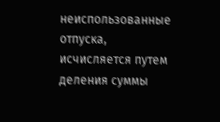неиспользованные отпуска, исчисляется путем деления суммы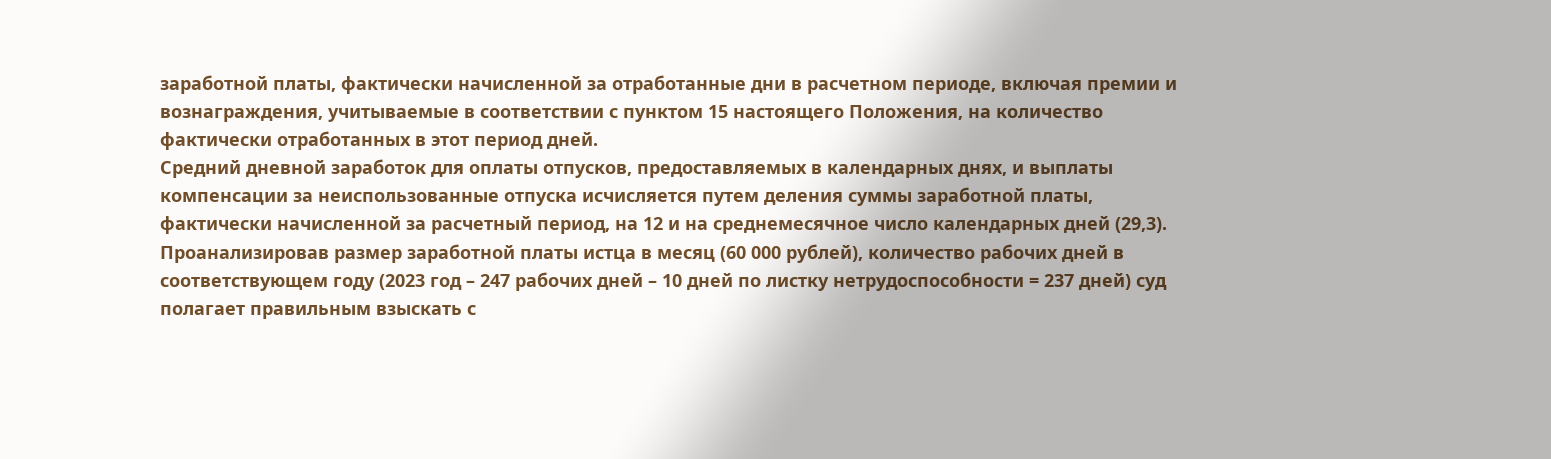заработной платы, фактически начисленной за отработанные дни в расчетном периоде, включая премии и вознаграждения, учитываемые в соответствии с пунктом 15 настоящего Положения, на количество фактически отработанных в этот период дней.
Средний дневной заработок для оплаты отпусков, предоставляемых в календарных днях, и выплаты компенсации за неиспользованные отпуска исчисляется путем деления суммы заработной платы, фактически начисленной за расчетный период, на 12 и на среднемесячное число календарных дней (29,3).
Проанализировав размер заработной платы истца в месяц (60 000 рублей), количество рабочих дней в соответствующем году (2023 год – 247 рабочих дней – 10 дней по листку нетрудоспособности = 237 дней) суд полагает правильным взыскать с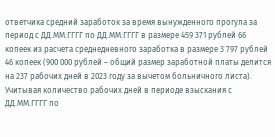ответчика средний заработок за время вынужденного прогула за период с ДД.ММ.ГГГГ по ДД.ММ.ГГГГ в размере 459 371 рублей 66 копеек из расчета среднедневного заработка в размере 3 797 рублей 46 копеек (900 000 рублей – общий размер заработной платы делится на 237 рабочих дней в 2023 году за вычетом больничного листа).
Учитывая количество рабочих дней в периоде взыскания с ДД.ММ.ГГГГ по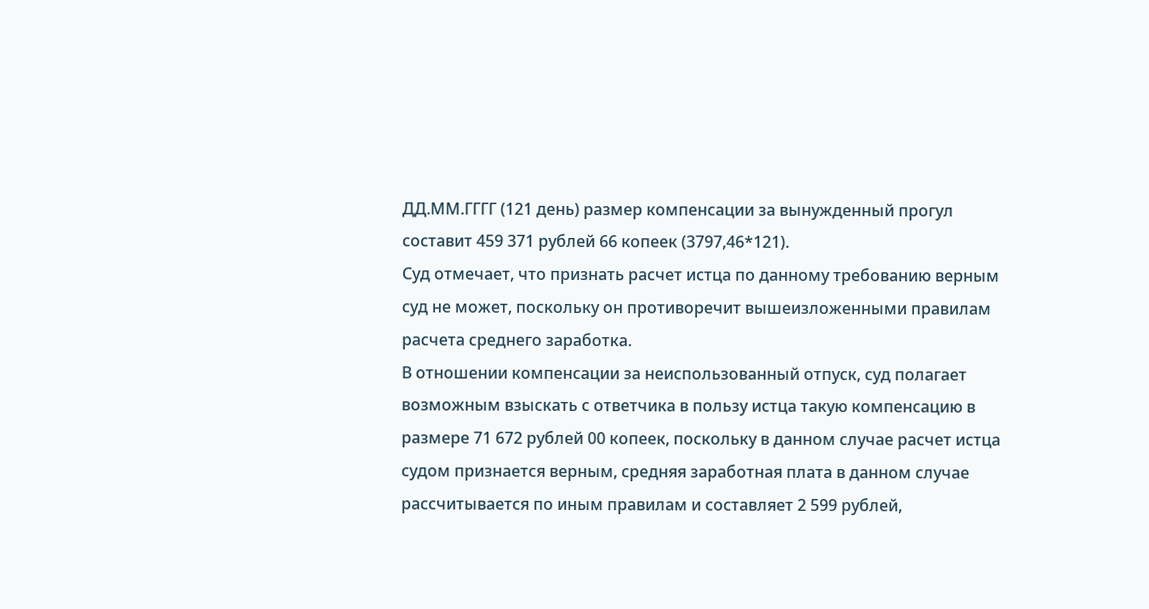ДД.ММ.ГГГГ (121 день) размер компенсации за вынужденный прогул составит 459 371 рублей 66 копеек (3797,46*121).
Суд отмечает, что признать расчет истца по данному требованию верным суд не может, поскольку он противоречит вышеизложенными правилам расчета среднего заработка.
В отношении компенсации за неиспользованный отпуск, суд полагает возможным взыскать с ответчика в пользу истца такую компенсацию в размере 71 672 рублей 00 копеек, поскольку в данном случае расчет истца судом признается верным, средняя заработная плата в данном случае рассчитывается по иным правилам и составляет 2 599 рублей,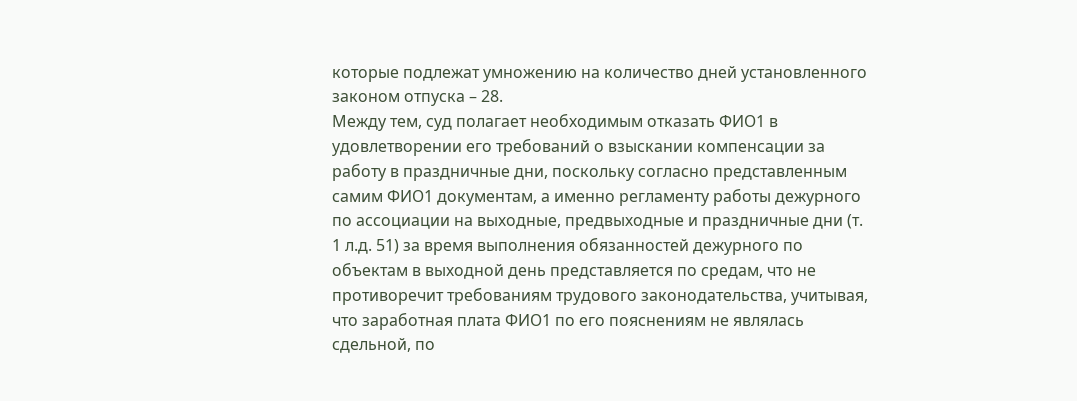которые подлежат умножению на количество дней установленного законом отпуска – 28.
Между тем, суд полагает необходимым отказать ФИО1 в удовлетворении его требований о взыскании компенсации за работу в праздничные дни, поскольку согласно представленным самим ФИО1 документам, а именно регламенту работы дежурного по ассоциации на выходные, предвыходные и праздничные дни (т. 1 л.д. 51) за время выполнения обязанностей дежурного по объектам в выходной день представляется по средам, что не противоречит требованиям трудового законодательства, учитывая, что заработная плата ФИО1 по его пояснениям не являлась сдельной, по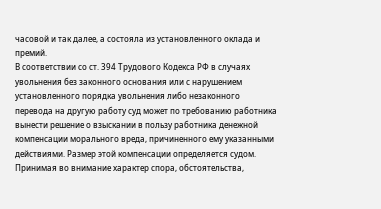часовой и так далее, а состояла из установленного оклада и премий.
В соответствии со ст. 394 Трудового Кодекса РФ в случаях увольнения без законного основания или с нарушением установленного порядка увольнения либо незаконного перевода на другую работу суд может по требованию работника вынести решение о взыскании в пользу работника денежной компенсации морального вреда, причиненного ему указанными действиями. Размер этой компенсации определяется судом.
Принимая во внимание характер спора, обстоятельства,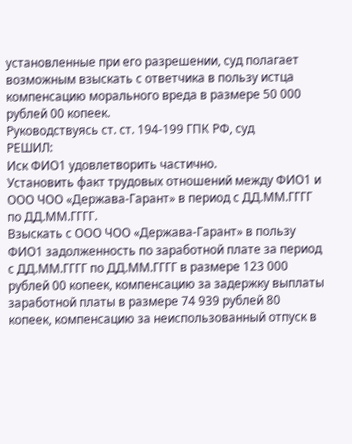установленные при его разрешении, суд полагает возможным взыскать с ответчика в пользу истца компенсацию морального вреда в размере 50 000 рублей 00 копеек.
Руководствуясь ст. ст. 194-199 ГПК РФ, суд
РЕШИЛ:
Иск ФИО1 удовлетворить частично.
Установить факт трудовых отношений между ФИО1 и ООО ЧОО «Держава-Гарант» в период с ДД.ММ.ГГГГ по ДД.ММ.ГГГГ.
Взыскать с ООО ЧОО «Держава-Гарант» в пользу ФИО1 задолженность по заработной плате за период с ДД.ММ.ГГГГ по ДД.ММ.ГГГГ в размере 123 000 рублей 00 копеек, компенсацию за задержку выплаты заработной платы в размере 74 939 рублей 80 копеек, компенсацию за неиспользованный отпуск в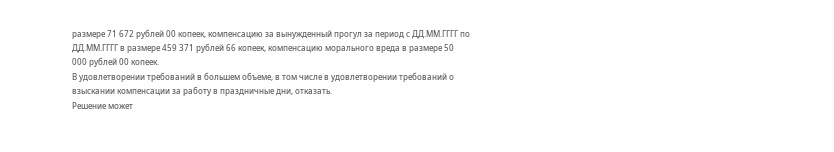размере 71 672 рублей 00 копеек, компенсацию за вынужденный прогул за период с ДД.ММ.ГГГГ по ДД.ММ.ГГГГ в размере 459 371 рублей 66 копеек, компенсацию морального вреда в размере 50 000 рублей 00 копеек.
В удовлетворении требований в большем объеме, в том числе в удовлетворении требований о взыскании компенсации за работу в праздничные дни, отказать.
Решение может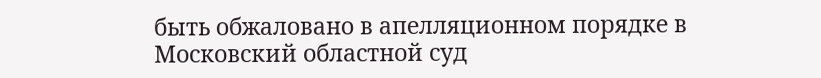быть обжаловано в апелляционном порядке в Московский областной суд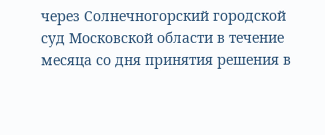через Солнечногорский городской суд Московской области в течение месяца со дня принятия решения в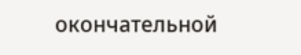окончательной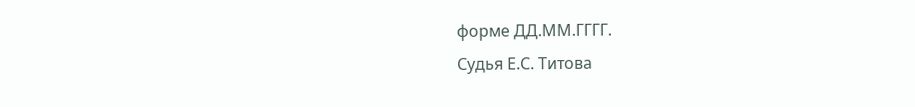форме ДД.ММ.ГГГГ.
Судья Е.С. Титова